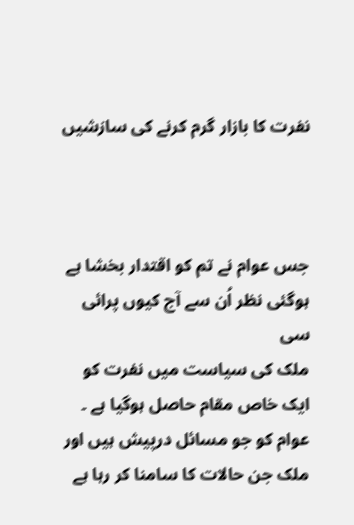نفرت کا بازار گرم کرنے کی سازشیں



جس عوام نے تم کو اقتدار بخشا ہے
ہوگئی نظر اُن سے آج کیوں پرائی سی
ملک کی سیاست میں نفرت کو ایک خاص مقام حاصل ہوگیا ہے ۔ عوام کو جو مسائل درپیش ہیں اور ملک جن حالات کا سامنا کر رہا ہے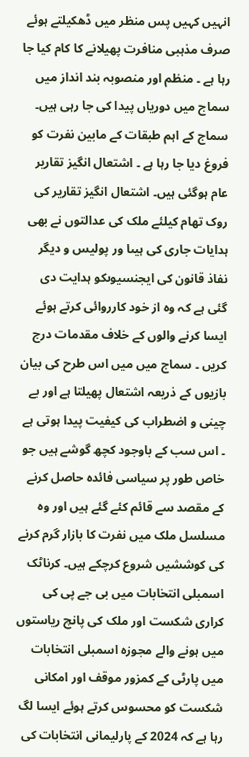انہیں کہیں پس منظر میں ڈھکیلتے ہوئے صرف مذہبی منافرت پھیلانے کا کام کیا جا رہا ہے ۔ منظم اور منصوبہ بند انداز میں سماج میں دوریاں پیدا کی جا رہی ہیں۔ سماج کے اہم طبقات کے مابین نفرت کو فروغ دیا جا رہا ہے ۔ اشتعال انگیز تقاریر عام ہوگئی ہیں۔ اشتعال انگیز تقاریر کی روک تھام کیلئے ملک کی عدالتوں نے بھی ہدایات جاری کی ہیںا ور پولیس و دیگر نفاذ قانون کی ایجنسیوںکو ہدایت دی گئی ہے کہ وہ از خود کارروائی کرتے ہوئے ایسا کرنے والوں کے خلاف مقدمات درج کریں ۔ سماج میں میں اس طرح کی بیان بازیوں کے ذریعہ اشتعال پھیلتا ہے اور بے چینی و اضطراب کی کیفیت پیدا ہوتی ہے ۔ اس سب کے باوجود کچھ گوشے ہیں جو خاص طور پر سیاسی فائدہ حاصل کرنے کے مقصد سے قائم کئے گئے ہیں اور وہ مسلسل ملک میں نفرت کا بازار گرم کرنے کی کوششیں شروع کرچکے ہیں۔ کرناٹک اسمبلی انتخابات میں بی جے پی کی کراری شکست اور ملک کی پانچ ریاستوں میں ہونے والے مجوزہ اسمبلی انتخابات میں پارٹی کے کمزور موقف اور امکانی شکست کو محسوس کرتے ہوئے ایسا لگ رہا ہے کہ 2024 کے پارلیمانی انتخابات کی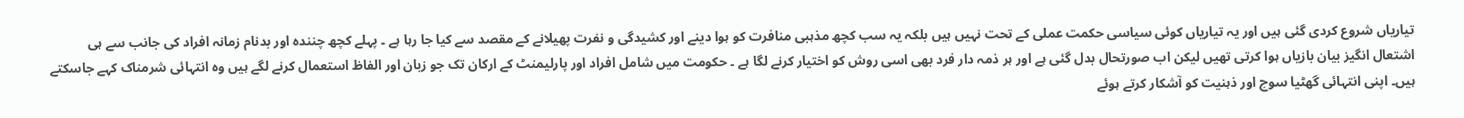تیاریاں شروع کردی گئی ہیں اور یہ تیاریاں کوئی سیاسی حکمت عملی کے تحت نہیں ہیں بلکہ یہ سب کچھ مذہبی منافرت کو ہوا دینے اور کشیدگی و نفرت پھیلانے کے مقصد سے کیا جا رہا ہے ۔ پہلے کچھ چنندہ اور بدنام زمانہ افراد کی جانب سے ہی اشتعال انگیز بیان بازیاں ہوا کرتی تھیں لیکن اب صورتحال بدل گئی ہے اور ہر ذمہ دار فرد بھی اسی روش کو اختیار کرنے لگا ہے ۔ حکومت میں شامل افراد اور پارلیمنٹ کے ارکان تک جو زبان اور الفاظ استعمال کرنے لگے ہیں وہ انتہائی شرمناک کہے جاسکتے ہیں۔ اپنی انتہائی گھٹیا سوچ اور ذہنیت کو آشکار کرتے ہوئے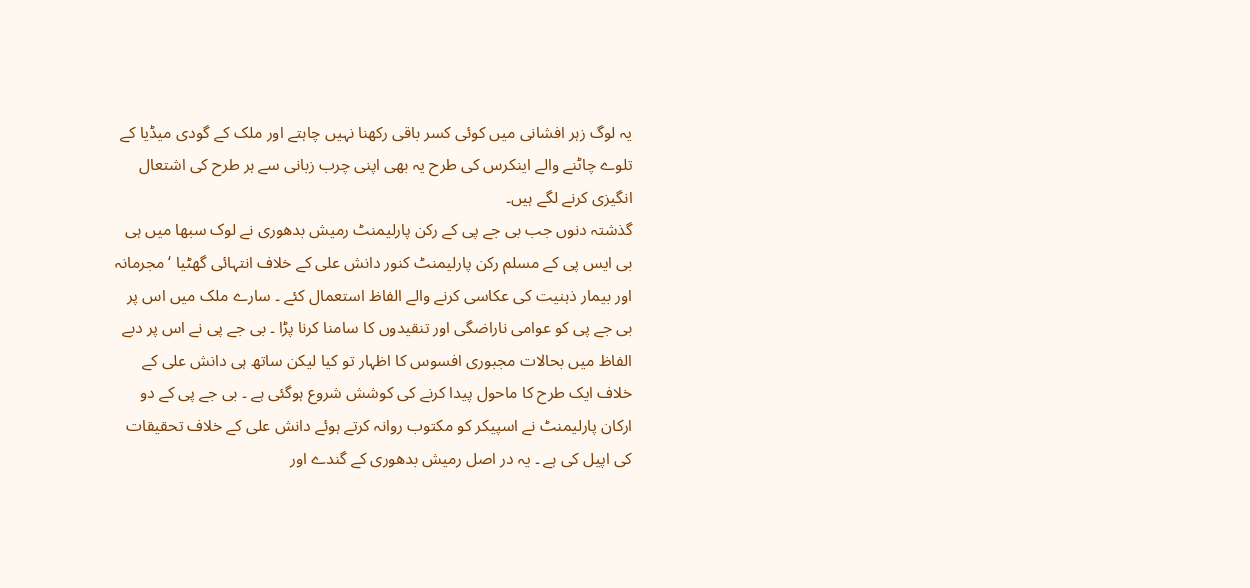یہ لوگ زہر افشانی میں کوئی کسر باقی رکھنا نہیں چاہتے اور ملک کے گودی میڈیا کے تلوے چاٹنے والے اینکرس کی طرح یہ بھی اپنی چرب زبانی سے ہر طرح کی اشتعال انگیزی کرنے لگے ہیں۔
گذشتہ دنوں جب بی جے پی کے رکن پارلیمنٹ رمیش بدھوری نے لوک سبھا میں ہی بی ایس پی کے مسلم رکن پارلیمنٹ کنور دانش علی کے خلاف انتہائی گھٹیا ‘ مجرمانہ اور بیمار ذہنیت کی عکاسی کرنے والے الفاظ استعمال کئے ۔ سارے ملک میں اس پر بی جے پی کو عوامی ناراضگی اور تنقیدوں کا سامنا کرنا پڑا ۔ بی جے پی نے اس پر دبے الفاظ میں بحالات مجبوری افسوس کا اظہار تو کیا لیکن ساتھ ہی دانش علی کے خلاف ایک طرح کا ماحول پیدا کرنے کی کوشش شروع ہوگئی ہے ۔ بی جے پی کے دو ارکان پارلیمنٹ نے اسپیکر کو مکتوب روانہ کرتے ہوئے دانش علی کے خلاف تحقیقات کی اپیل کی ہے ۔ یہ در اصل رمیش بدھوری کے گندے اور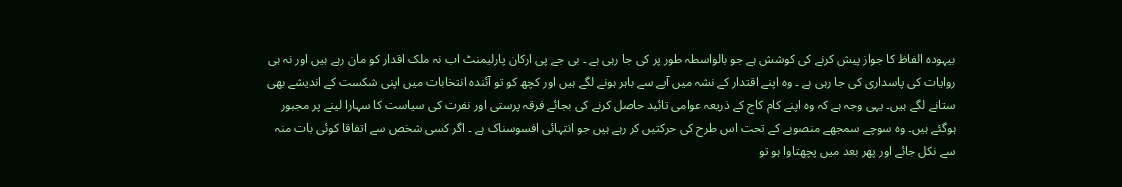بیہودہ الفاظ کا جواز پیش کرنے کی کوشش ہے جو بالواسطہ طور پر کی جا رہی ہے ۔ بی جے پی ارکان پارلیمنٹ اب نہ ملک اقدار کو مان رہے ہیں اور نہ ہی روایات کی پاسداری کی جا رہی ہے ۔ وہ اپنے اقتدار کے نشہ میں آپے سے باہر ہونے لگے ہیں اور کچھ کو تو آئندہ انتخابات میں اپنی شکست کے اندیشے بھی ستانے لگے ہیں۔ یہی وجہ ہے کہ وہ اپنے کام کاج کے ذریعہ عوامی تائید حاصل کرنے کی بجائے فرقہ پرستی اور نفرت کی سیاست کا سہارا لینے پر مجبور ہوگئے ہیں۔ وہ سوچے سمجھے منصوبے کے تحت اس طرح کی حرکتیں کر رہے ہیں جو انتہائی افسوسناک ہے ۔ اگر کسی شخص سے اتفاقا کوئی بات منہ سے نکل جائے اور پھر بعد میں پچھتاوا ہو تو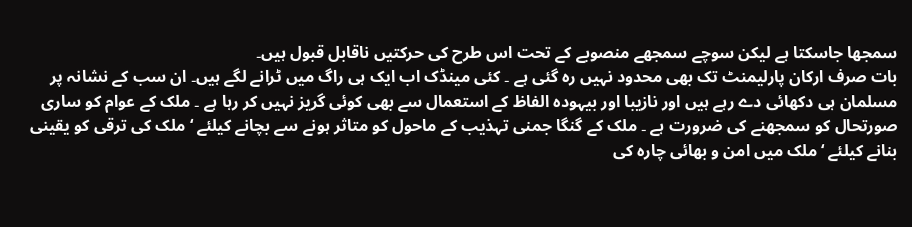سمجھا جاسکتا ہے لیکن سوچے سمجھے منصوبے کے تحت اس طرح کی حرکتیں ناقابل قبول ہیں۔
بات صرف ارکان پارلیمنٹ تک بھی محدود نہیں رہ گئی ہے ۔ کئی مینڈک اب ایک ہی راگ میں ٹرانے لگے ہیں۔ ان سب کے نشانہ پر مسلمان ہی دکھائی دے رہے ہیں اور نازیبا اور بیہودہ الفاظ کے استعمال سے بھی کوئی گریز نہیں کر رہا ہے ۔ ملک کے عوام کو ساری صورتحال کو سمجھنے کی ضرورت ہے ۔ ملک کے گنگا جمنی تہذیب کے ماحول کو متاثر ہونے سے بچانے کیلئے ‘ ملک کی ترقی کو یقینی بنانے کیلئے ‘ ملک میں امن و بھائی چارہ کی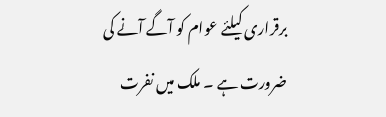برقراری کیلئے عوام کو آگے آنے کی ضرورت ہے ۔ ملک میں نفرت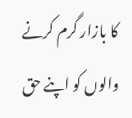کا بازار گرم کرنے والوں کو اپنے حق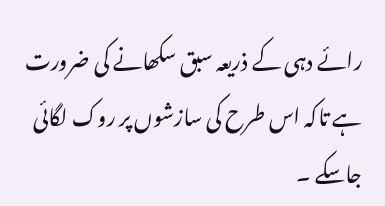رائے دہی کے ذریعہ سبق سکھانے کی ضرورت ہے تاکہ اس طرح کی سازشوں پر روک لگائی جاسکے ۔